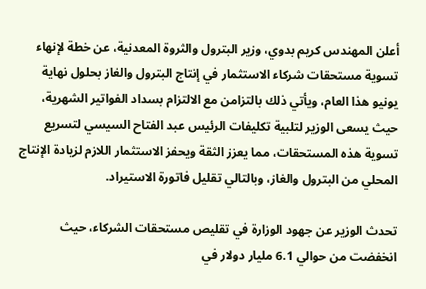أعلن المهندس كريم بدوي، وزير البترول والثروة المعدنية، عن خطة لإنهاء تسوية مستحقات شركاء الاستثمار في إنتاج البترول والغاز بحلول نهاية يونيو هذا العام، ويأتي ذلك بالتزامن مع الالتزام بسداد الفواتير الشهرية، حيث يسعى الوزير لتلبية تكليفات الرئيس عبد الفتاح السيسي لتسريع تسوية هذه المستحقات، مما يعزز الثقة ويحفز الاستثمار اللازم لزيادة الإنتاج المحلي من البترول والغاز، وبالتالي تقليل فاتورة الاستيراد.

تحدث الوزير عن جهود الوزارة في تقليص مستحقات الشركاء، حيث انخفضت من حوالي 6.1 مليار دولار في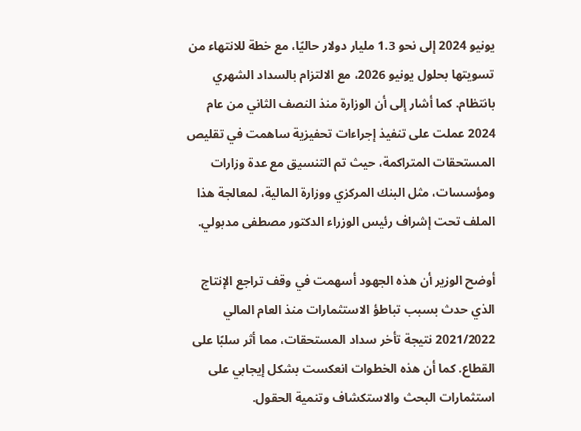يونيو 2024 إلى نحو 1.3 مليار دولار حاليًا، مع خطة للانتهاء من تسويتها بحلول يونيو 2026، مع الالتزام بالسداد الشهري بانتظام. كما أشار إلى أن الوزارة منذ النصف الثاني من عام 2024 عملت على تنفيذ إجراءات تحفيزية ساهمت في تقليص المستحقات المتراكمة، حيث تم التنسيق مع عدة وزارات ومؤسسات، مثل البنك المركزي ووزارة المالية، لمعالجة هذا الملف تحت إشراف رئيس الوزراء الدكتور مصطفى مدبولي.

أوضح الوزير أن هذه الجهود أسهمت في وقف تراجع الإنتاج الذي حدث بسبب تباطؤ الاستثمارات منذ العام المالي 2021/2022 نتيجة تأخر سداد المستحقات، مما أثر سلبًا على القطاع. كما أن هذه الخطوات انعكست بشكل إيجابي على استثمارات البحث والاستكشاف وتنمية الحقول.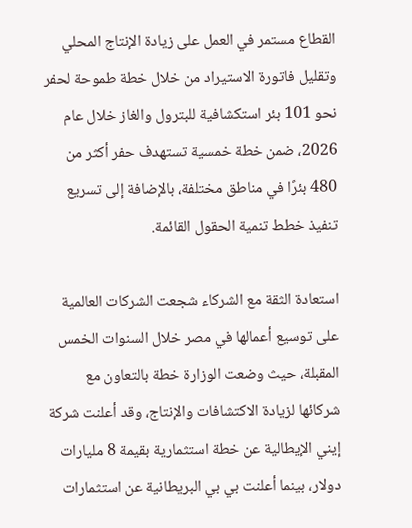القطاع مستمر في العمل على زيادة الإنتاج المحلي وتقليل فاتورة الاستيراد من خلال خطة طموحة لحفر نحو 101 بئر استكشافية للبترول والغاز خلال عام 2026، ضمن خطة خمسية تستهدف حفر أكثر من 480 بئرًا في مناطق مختلفة، بالإضافة إلى تسريع تنفيذ خطط تنمية الحقول القائمة.

استعادة الثقة مع الشركاء شجعت الشركات العالمية على توسيع أعمالها في مصر خلال السنوات الخمس المقبلة، حيث وضعت الوزارة خطة بالتعاون مع شركائها لزيادة الاكتشافات والإنتاج، وقد أعلنت شركة إيني الإيطالية عن خطة استثمارية بقيمة 8 مليارات دولار، بينما أعلنت بي بي البريطانية عن استثمارات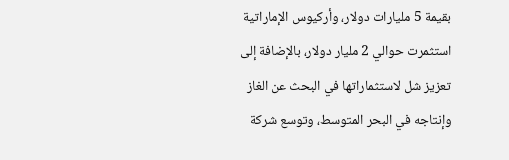بقيمة 5 مليارات دولار، وأركيوس الإماراتية استثمرت حوالي 2 مليار دولار، بالإضافة إلى تعزيز شل لاستثماراتها في البحث عن الغاز وإنتاجه في البحر المتوسط، وتوسع شركة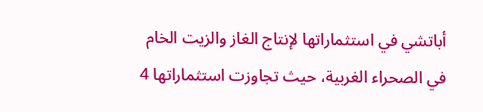أباتشي في استثماراتها لإنتاج الغاز والزيت الخام في الصحراء الغربية، حيث تجاوزت استثماراتها 4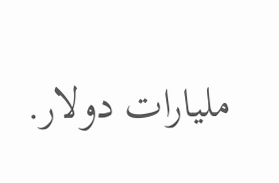مليارات دولار.